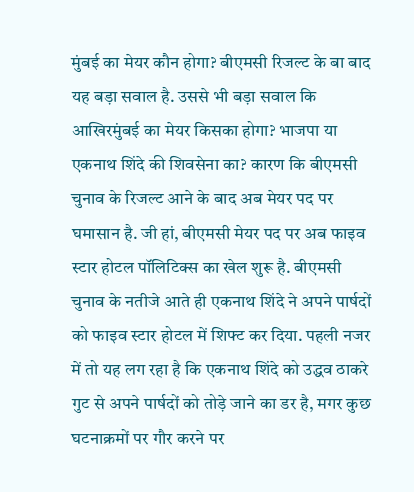मुंबई का मेयर कौन होगा? बीएमसी रिजल्ट के बा बाद यह बड़ा सवाल है. उससे भी बड़ा सवाल कि आखिरमुंबई का मेयर किसका होगा? भाजपा या एकनाथ शिंदे की शिवसेना का? कारण कि बीएमसी चुनाव के रिजल्ट आने के बाद अब मेयर पद पर घमासान है. जी हां, बीएमसी मेयर पद पर अब फाइव स्टार होटल पॉलिटिक्स का खेल शुरू है. बीएमसी चुनाव के नतीजे आते ही एकनाथ शिंदे ने अपने पार्षदों को फाइव स्टार होटल में शिफ्ट कर दिया. पहली नजर में तो यह लग रहा है कि एकनाथ शिंदे को उद्धव ठाकरे गुट से अपने पार्षदों को तोड़े जाने का डर है, मगर कुछ घटनाक्रमों पर गौर करने पर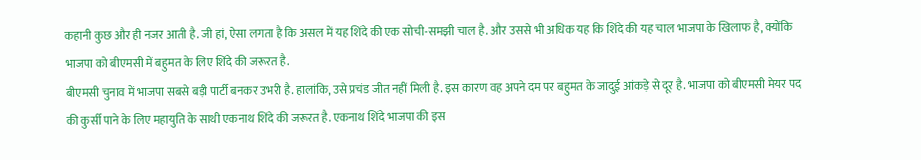कहानी कुछ और ही नजर आती है. जी हां, ऐसा लगता है कि असल में यह शिंदे की एक सोची-समझी चाल है. और उससे भी अधिक यह कि शिंदे की यह चाल भाजपा के खिलाफ है, क्योंकि भाजपा को बीएमसी में बहुमत के लिए शिंदे की जरूरत है.
बीएमसी चुनाव में भाजपा सबसे बड़ी पार्टी बनकर उभरी है. हालांकि, उसे प्रचंड जीत नहीं मिली है. इस कारण वह अपने दम पर बहुमत के जादुई आंकड़े से दूर है. भाजपा को बीएमसी मेयर पद की कुर्सी पाने के लिए महायुति के साथी एकनाथ शिंदे की जरूरत है. एकनाथ शिंदे भाजपा की इस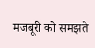मजबूरी को समझते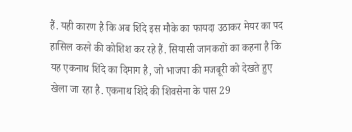हैं. यही कारण है कि अब शिंदे इस मौके का फायदा उठाकर मेयर का पद हासिल करने की कोशिश कर रहे हैं. सियासी जानकराों का कहना है कि यह एकनाथ शिंदे का दिमाग है, जो भाजपा की मजबूरी को देखते हुए खेला जा रहा है. एकनाथ शिंदे की शिवसेना के पास 29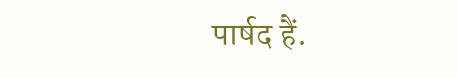पार्षद हैं.